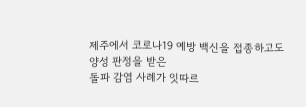제주에서 코로나19 예방 백신을 접종하고도
양성 판정을 받은
돌파 감염 사례가 잇따르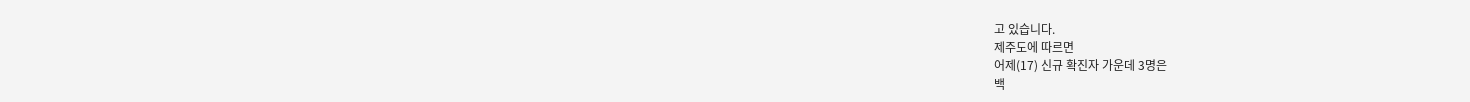고 있습니다.
제주도에 따르면
어제(17) 신규 확진자 가운데 3명은
백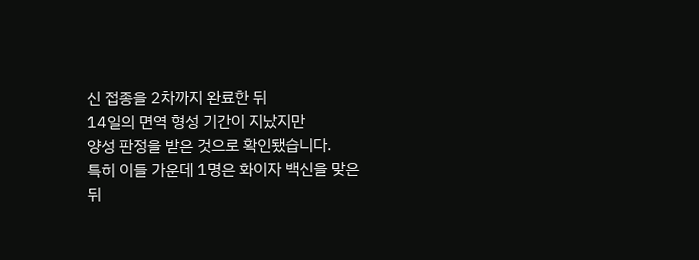신 접종을 2차까지 완료한 뒤
14일의 면역 형성 기간이 지났지만
양성 판정을 받은 것으로 확인됐습니다.
특히 이들 가운데 1명은 화이자 백신을 맞은 뒤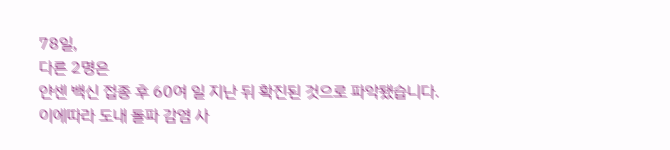78일,
다른 2명은
얀센 백신 접종 후 60여 일 지난 뒤 확진된 것으로 파악됐습니다.
이에따라 도내 돌파 감염 사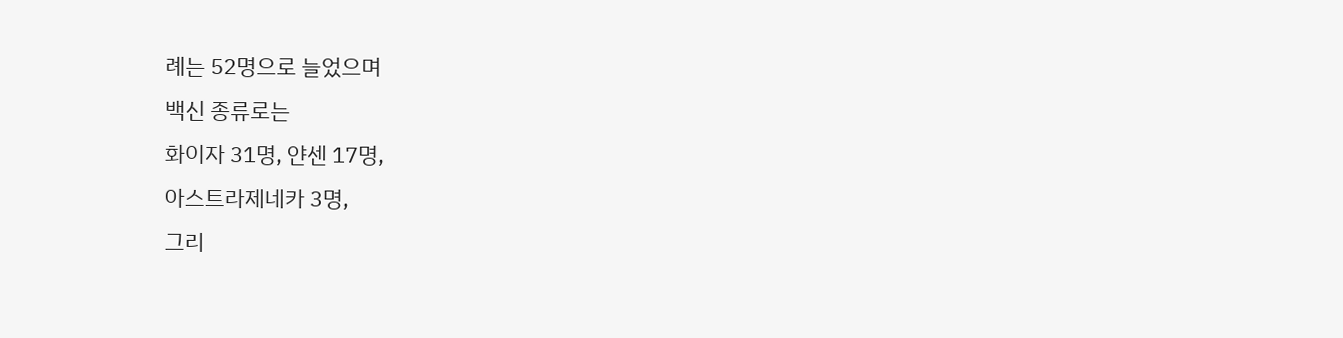례는 52명으로 늘었으며
백신 종류로는
화이자 31명, 얀센 17명,
아스트라제네카 3명,
그리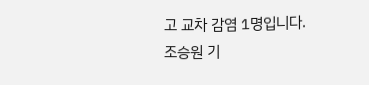고 교차 감염 1명입니다.
조승원 기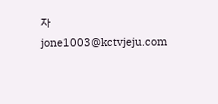자
jone1003@kctvjeju.com